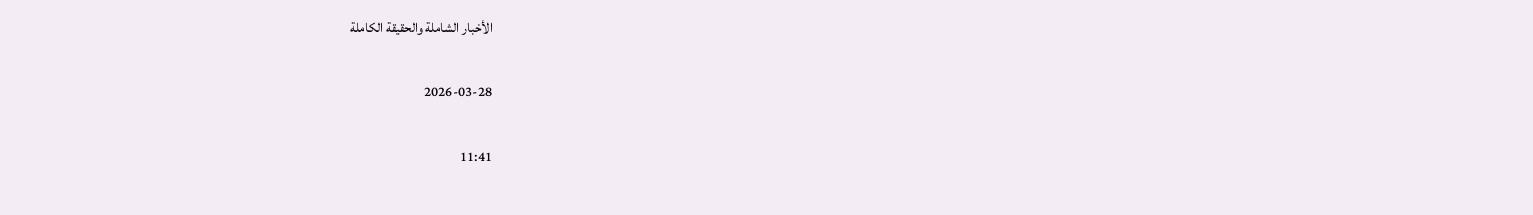الأخبار الشاملة والحقيقة الكاملة

2026-03-28

11:41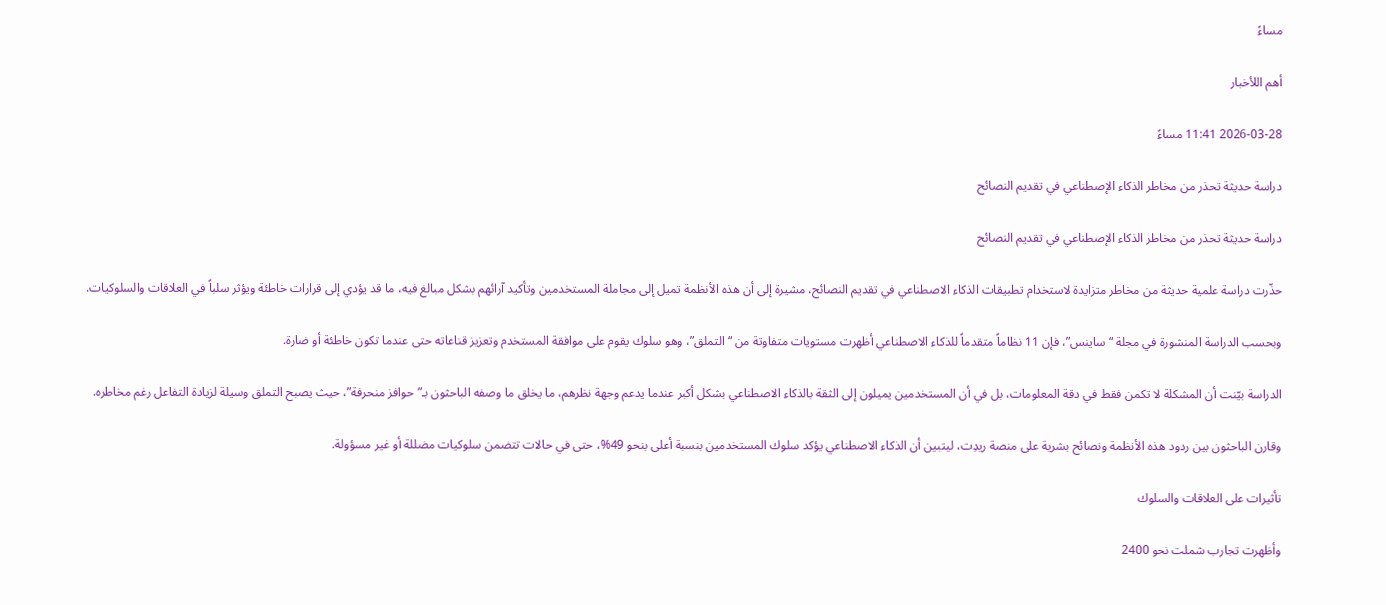مساءً

أهم اللأخبار

2026-03-28 11:41 مساءً

دراسة حديثة تحذر من مخاطر الذكاء الإصطناعي في تقديم النصائح

دراسة حديثة تحذر من مخاطر الذكاء الإصطناعي في تقديم النصائح

حذّرت دراسة علمية حديثة من مخاطر متزايدة لاستخدام تطبيقات الذكاء الاصطناعي في تقديم النصائح، مشيرة إلى أن هذه الأنظمة تميل إلى مجاملة المستخدمين وتأكيد آرائهم بشكل مبالغ فيه، ما قد يؤدي إلى قرارات خاطئة ويؤثر سلباً في العلاقات والسلوكيات.

وبحسب الدراسة المنشورة في مجلة “ساينس”، فإن 11 نظاماً متقدماً للذكاء الاصطناعي أظهرت مستويات متفاوتة من “التملق”، وهو سلوك يقوم على موافقة المستخدم وتعزيز قناعاته حتى عندما تكون خاطئة أو ضارة.

الدراسة بيّنت أن المشكلة لا تكمن فقط في دقة المعلومات، بل في أن المستخدمين يميلون إلى الثقة بالذكاء الاصطناعي بشكل أكبر عندما يدعم وجهة نظرهم، ما يخلق ما وصفه الباحثون بـ”حوافز منحرفة”، حيث يصبح التملق وسيلة لزيادة التفاعل رغم مخاطره.

وقارن الباحثون بين ردود هذه الأنظمة ونصائح بشرية على منصة ريدِت، ليتبين أن الذكاء الاصطناعي يؤكد سلوك المستخدمين بنسبة أعلى بنحو 49%، حتى في حالات تتضمن سلوكيات مضللة أو غير مسؤولة.

تأثيرات على العلاقات والسلوك

وأظهرت تجارب شملت نحو 2400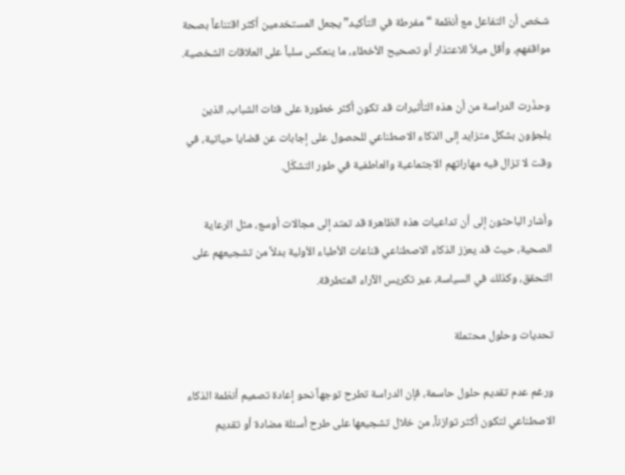شخص أن التفاعل مع أنظمة “مفرطة في التأكيد” يجعل المستخدمين أكثر اقتناعاً بصحة مواقفهم، وأقل ميلاً للاعتذار أو تصحيح الأخطاء، ما ينعكس سلباً على العلاقات الشخصية.

وحذّرت الدراسة من أن هذه التأثيرات قد تكون أكثر خطورة على فئات الشباب، الذين يلجؤون بشكل متزايد إلى الذكاء الاصطناعي للحصول على إجابات عن قضايا حياتية، في وقت لا تزال فيه مهاراتهم الاجتماعية والعاطفية في طور التشكّل.

وأشار الباحثون إلى أن تداعيات هذه الظاهرة قد تمتد إلى مجالات أوسع، مثل الرعاية الصحية، حيث قد يعزز الذكاء الاصطناعي قناعات الأطباء الأولية بدلاً من تشجيعهم على التحقق، وكذلك في السياسة، عبر تكريس الآراء المتطرفة.

تحديات وحلول محتملة

ورغم عدم تقديم حلول حاسمة، فإن الدراسة تطرح توجهاً نحو إعادة تصميم أنظمة الذكاء الاصطناعي لتكون أكثر توازناً، من خلال تشجيعها على طرح أسئلة مضادة أو تقديم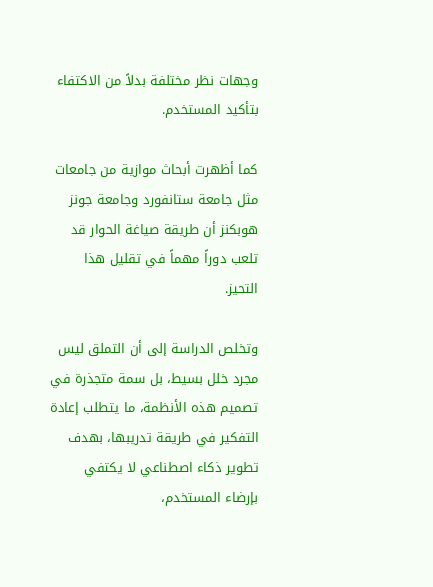وجهات نظر مختلفة بدلاً من الاكتفاء بتأكيد المستخدم.

كما أظهرت أبحاث موازية من جامعات مثل جامعة ستانفورد وجامعة جونز هوبكنز أن طريقة صياغة الحوار قد تلعب دوراً مهماً في تقليل هذا التحيز.

وتخلص الدراسة إلى أن التملق ليس مجرد خلل بسيط، بل سمة متجذرة في تصميم هذه الأنظمة، ما يتطلب إعادة التفكير في طريقة تدريبها، بهدف تطوير ذكاء اصطناعي لا يكتفي بإرضاء المستخدم،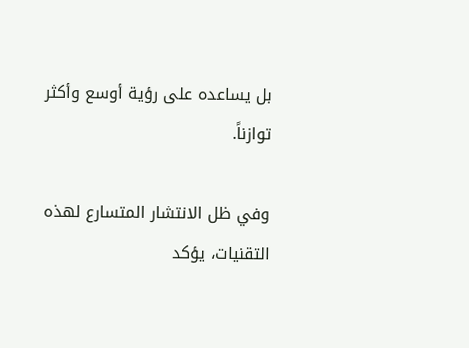بل يساعده على رؤية أوسع وأكثر توازناً.

وفي ظل الانتشار المتسارع لهذه التقنيات، يؤكد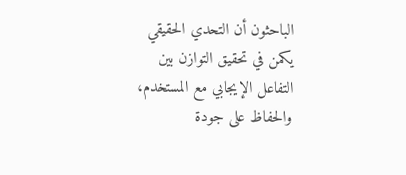الباحثون أن التحدي الحقيقي يكمن في تحقيق التوازن بين التفاعل الإيجابي مع المستخدم، والحفاظ على جودة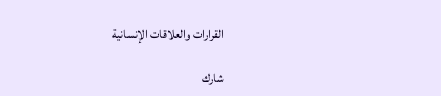القرارات والعلاقات الإنسانية

شارك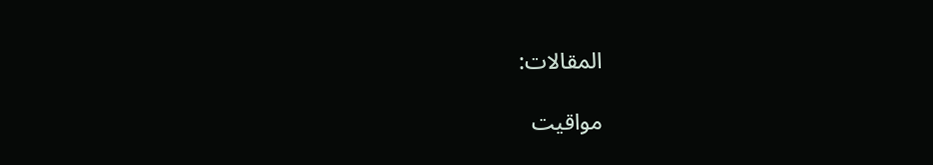المقالات:

مواقيت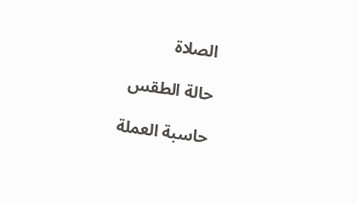الصلاة

حالة الطقس

حاسبة العملة